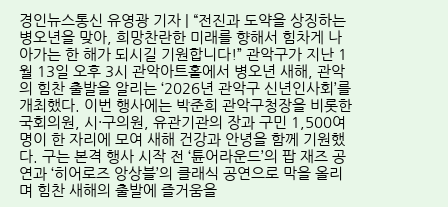경인뉴스통신 유영광 기자 | “전진과 도약을 상징하는 병오년을 맞아, 희망찬란한 미래를 향해서 힘차게 나아가는 한 해가 되시길 기원합니다!” 관악구가 지난 1월 13일 오후 3시 관악아트홀에서 병오년 새해, 관악의 힘찬 출발을 알리는 ‘2026년 관악구 신년인사회’를 개최했다. 이번 행사에는 박준희 관악구청장을 비롯한 국회의원, 시·구의원, 유관기관의 장과 구민 1,500여 명이 한 자리에 모여 새해 건강과 안녕을 함께 기원했다. 구는 본격 행사 시작 전 ‘튠어라운드’의 팝 재즈 공연과 ‘히어로즈 앙상블’의 클래식 공연으로 막을 올리며 힘찬 새해의 출발에 즐거움을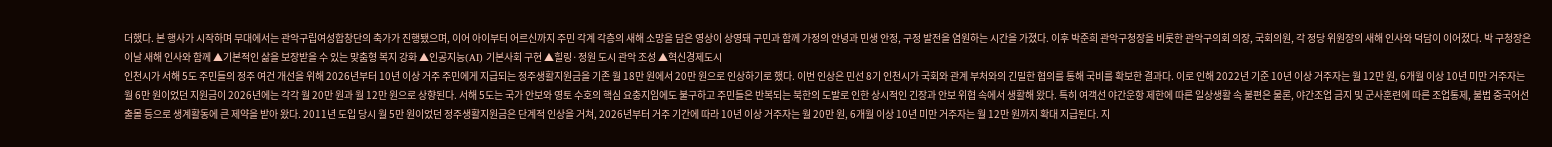더했다. 본 행사가 시작하며 무대에서는 관악구립여성합창단의 축가가 진행됐으며, 이어 아이부터 어르신까지 주민 각계 각층의 새해 소망을 담은 영상이 상영돼 구민과 함께 가정의 안녕과 민생 안정, 구정 발전을 염원하는 시간을 가졌다. 이후 박준희 관악구청장을 비롯한 관악구의회 의장, 국회의원, 각 정당 위원장의 새해 인사와 덕담이 이어졌다. 박 구청장은 이날 새해 인사와 함께 ▲기본적인 삶을 보장받을 수 있는 맞춤형 복지 강화 ▲인공지능(AI) 기본사회 구현 ▲힐링·정원 도시 관악 조성 ▲혁신경제도시
인천시가 서해 5도 주민들의 정주 여건 개선을 위해 2026년부터 10년 이상 거주 주민에게 지급되는 정주생활지원금을 기존 월 18만 원에서 20만 원으로 인상하기로 했다. 이번 인상은 민선 8기 인천시가 국회와 관계 부처와의 긴밀한 협의를 통해 국비를 확보한 결과다. 이로 인해 2022년 기준 10년 이상 거주자는 월 12만 원, 6개월 이상 10년 미만 거주자는 월 6만 원이었던 지원금이 2026년에는 각각 월 20만 원과 월 12만 원으로 상향된다. 서해 5도는 국가 안보와 영토 수호의 핵심 요충지임에도 불구하고 주민들은 반복되는 북한의 도발로 인한 상시적인 긴장과 안보 위협 속에서 생활해 왔다. 특히 여객선 야간운항 제한에 따른 일상생활 속 불편은 물론, 야간조업 금지 및 군사훈련에 따른 조업통제, 불법 중국어선 출몰 등으로 생계활동에 큰 제약을 받아 왔다. 2011년 도입 당시 월 5만 원이었던 정주생활지원금은 단계적 인상을 거쳐, 2026년부터 거주 기간에 따라 10년 이상 거주자는 월 20만 원, 6개월 이상 10년 미만 거주자는 월 12만 원까지 확대 지급된다. 지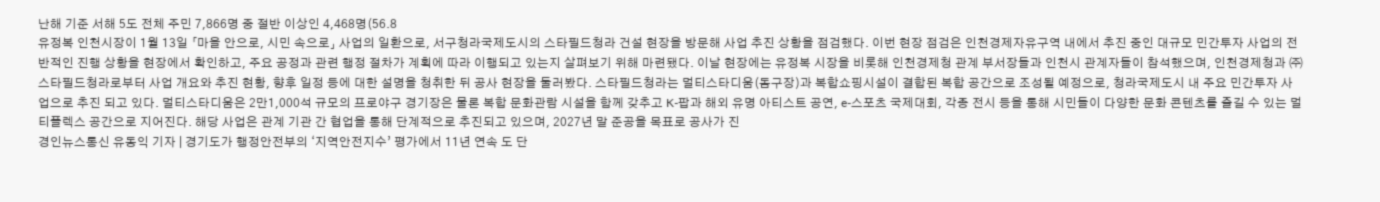난해 기준 서해 5도 전체 주민 7,866명 중 절반 이상인 4,468명(56.8
유정복 인천시장이 1월 13일 「마을 안으로, 시민 속으로」 사업의 일환으로, 서구청라국제도시의 스타필드청라 건설 현장을 방문해 사업 추진 상황을 점검했다. 이번 현장 점검은 인천경제자유구역 내에서 추진 중인 대규모 민간투자 사업의 전반적인 진행 상황을 현장에서 확인하고, 주요 공정과 관련 행정 절차가 계획에 따라 이행되고 있는지 살펴보기 위해 마련됐다. 이날 현장에는 유정복 시장을 비롯해 인천경제청 관계 부서장들과 인천시 관계자들이 참석했으며, 인천경제청과 ㈜스타필드청라로부터 사업 개요와 추진 현황, 향후 일정 등에 대한 설명을 청취한 뒤 공사 현장을 둘러봤다. 스타필드청라는 멀티스타디움(돔구장)과 복합쇼핑시설이 결합된 복합 공간으로 조성될 예정으로, 청라국제도시 내 주요 민간투자 사업으로 추진 되고 있다. 멀티스타디움은 2만1,000석 규모의 프로야구 경기장은 물론 복합 문화관람 시설을 함께 갖추고 K-팝과 해외 유명 아티스트 공연, e-스포츠 국제대회, 각종 전시 등을 통해 시민들이 다양한 문화 콘텐츠를 즐길 수 있는 멀티플렉스 공간으로 지어진다. 해당 사업은 관계 기관 간 협업을 통해 단계적으로 추진되고 있으며, 2027년 말 준공을 목표로 공사가 진
경인뉴스통신 유동익 기자 | 경기도가 행정안전부의 ‘지역안전지수’ 평가에서 11년 연속 도 단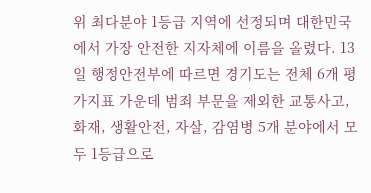위 최다분야 1등급 지역에 선정되며 대한민국에서 가장 안전한 지자체에 이름을 올렸다. 13일 행정안전부에 따르면 경기도는 전체 6개 평가지표 가운데 범죄 부문을 제외한 교통사고, 화재, 생활안전, 자살, 감염병 5개 분야에서 모두 1등급으로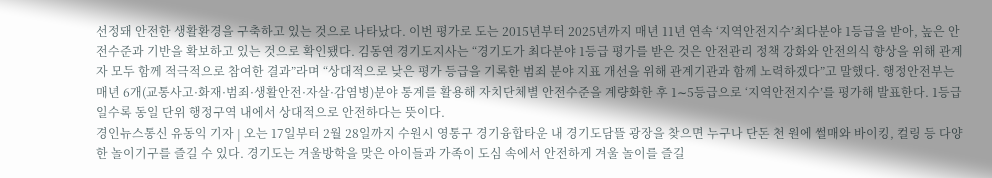선정돼 안전한 생활환경을 구축하고 있는 것으로 나타났다. 이번 평가로 도는 2015년부터 2025년까지 매년 11년 연속 ‘지역안전지수’최다분야 1등급을 받아, 높은 안전수준과 기반을 확보하고 있는 것으로 확인됐다. 김동연 경기도지사는 “경기도가 최다분야 1등급 평가를 받은 것은 안전관리 정책 강화와 안전의식 향상을 위해 관계자 모두 함께 적극적으로 참여한 결과”라며 “상대적으로 낮은 평가 등급을 기록한 범죄 분야 지표 개선을 위해 관계기관과 함께 노력하겠다”고 말했다. 행정안전부는 매년 6개(교통사고·화재·범죄·생활안전·자살·감염병)분야 통계를 활용해 자치단체별 안전수준을 계량화한 후 1∼5등급으로 ‘지역안전지수’를 평가해 발표한다. 1등급일수록 동일 단위 행정구역 내에서 상대적으로 안전하다는 뜻이다.
경인뉴스통신 유동익 기자 | 오는 17일부터 2월 28일까지 수원시 영통구 경기융합타운 내 경기도담뜰 광장을 찾으면 누구나 단돈 천 원에 썰매와 바이킹, 컬링 등 다양한 놀이기구를 즐길 수 있다. 경기도는 겨울방학을 맞은 아이들과 가족이 도심 속에서 안전하게 겨울 놀이를 즐길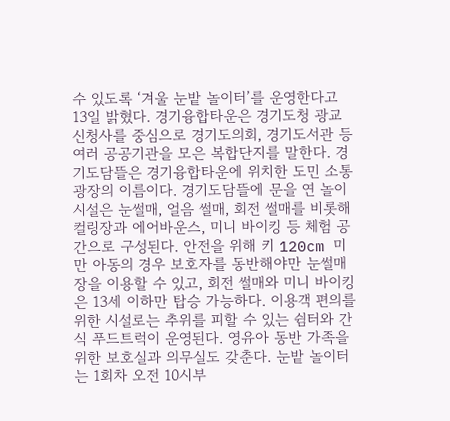수 있도록 ‘겨울 눈밭 놀이터’를 운영한다고 13일 밝혔다. 경기융합타운은 경기도청 광교 신청사를 중심으로 경기도의회, 경기도서관 등 여러 공공기관을 모은 복합단지를 말한다. 경기도담뜰은 경기융합타운에 위치한 도민 소통광장의 이름이다. 경기도담뜰에 문을 연 놀이 시설은 눈썰매, 얼음 썰매, 회전 썰매를 비롯해 컬링장과 에어바운스, 미니 바이킹 등 체험 공간으로 구성된다. 안전을 위해 키 120cm 미만 아동의 경우 보호자를 동반해야만 눈썰매장을 이용할 수 있고, 회전 썰매와 미니 바이킹은 13세 이하만 탑승 가능하다. 이용객 편의를 위한 시설로는 추위를 피할 수 있는 쉼터와 간식 푸드트럭이 운영된다. 영유아 동반 가족을 위한 보호실과 의무실도 갖춘다. 눈밭 놀이터는 1회차 오전 10시부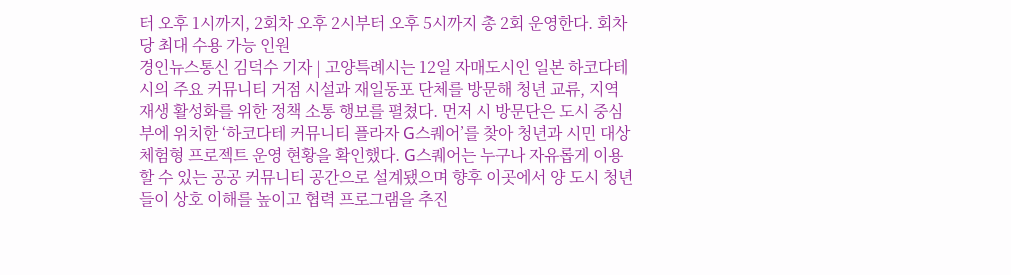터 오후 1시까지, 2회차 오후 2시부터 오후 5시까지 총 2회 운영한다. 회차당 최대 수용 가능 인원
경인뉴스통신 김덕수 기자 | 고양특례시는 12일 자매도시인 일본 하코다테시의 주요 커뮤니티 거점 시설과 재일동포 단체를 방문해 청년 교류, 지역 재생 활성화를 위한 정책 소통 행보를 펼쳤다. 먼저 시 방문단은 도시 중심부에 위치한 ‘하코다테 커뮤니티 플라자 G스퀘어’를 찾아 청년과 시민 대상 체험형 프로젝트 운영 현황을 확인했다. G스퀘어는 누구나 자유롭게 이용할 수 있는 공공 커뮤니티 공간으로 설계됐으며 향후 이곳에서 양 도시 청년들이 상호 이해를 높이고 협력 프로그램을 추진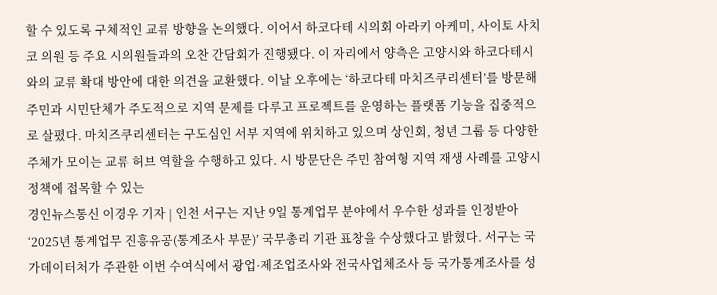할 수 있도록 구체적인 교류 방향을 논의했다. 이어서 하코다테 시의회 아라키 아케미, 사이토 사치코 의원 등 주요 시의원들과의 오찬 간담회가 진행됐다. 이 자리에서 양측은 고양시와 하코다테시와의 교류 확대 방안에 대한 의견을 교환했다. 이날 오후에는 ‘하코다테 마치즈쿠리센터’를 방문해 주민과 시민단체가 주도적으로 지역 문제를 다루고 프로젝트를 운영하는 플랫폼 기능을 집중적으로 살폈다. 마치즈쿠리센터는 구도심인 서부 지역에 위치하고 있으며 상인회, 청년 그룹 등 다양한 주체가 모이는 교류 허브 역할을 수행하고 있다. 시 방문단은 주민 참여형 지역 재생 사례를 고양시 정책에 접목할 수 있는
경인뉴스통신 이경우 기자 | 인천 서구는 지난 9일 통계업무 분야에서 우수한 성과를 인정받아 ‘2025년 통계업무 진흥유공(통계조사 부문)’ 국무총리 기관 표창을 수상했다고 밝혔다. 서구는 국가데이터처가 주관한 이번 수여식에서 광업·제조업조사와 전국사업체조사 등 국가통계조사를 성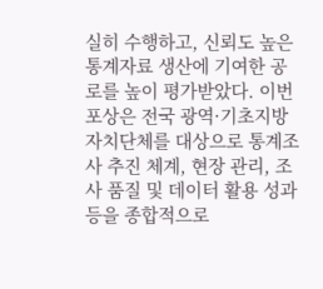실히 수행하고, 신뢰도 높은 통계자료 생산에 기여한 공로를 높이 평가받았다. 이번 포상은 전국 광역·기초지방자치단체를 대상으로 통계조사 추진 체계, 현장 관리, 조사 품질 및 데이터 활용 성과 등을 종합적으로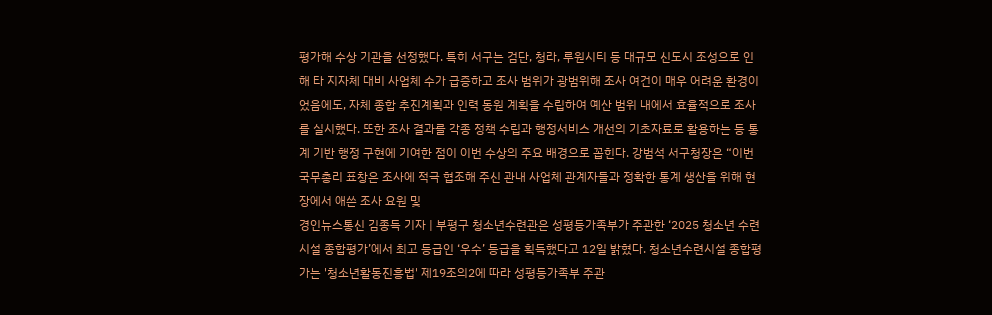평가해 수상 기관을 선정했다. 특히 서구는 검단, 청라, 루원시티 등 대규모 신도시 조성으로 인해 타 지자체 대비 사업체 수가 급증하고 조사 범위가 광범위해 조사 여건이 매우 어려운 환경이었음에도, 자체 종합 추진계획과 인력 동원 계획을 수립하여 예산 범위 내에서 효율적으로 조사를 실시했다. 또한 조사 결과를 각종 정책 수립과 행정서비스 개선의 기초자료로 활용하는 등 통계 기반 행정 구현에 기여한 점이 이번 수상의 주요 배경으로 꼽힌다. 강범석 서구청장은 “이번 국무총리 표창은 조사에 적극 협조해 주신 관내 사업체 관계자들과 정확한 통계 생산을 위해 현장에서 애쓴 조사 요원 및
경인뉴스통신 김종득 기자 | 부평구 청소년수련관은 성평등가족부가 주관한 ‘2025 청소년 수련시설 종합평가’에서 최고 등급인 ‘우수’ 등급을 획득했다고 12일 밝혔다. 청소년수련시설 종합평가는 '청소년활동진흥법' 제19조의2에 따라 성평등가족부 주관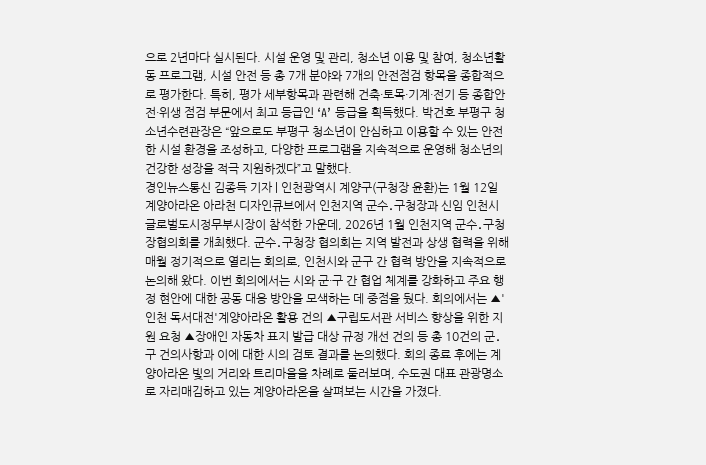으로 2년마다 실시된다. 시설 운영 및 관리, 청소년 이용 및 참여, 청소년활동 프로그램, 시설 안전 등 총 7개 분야와 7개의 안전점검 항목을 종합적으로 평가한다. 특히, 평가 세부항목과 관련해 건축·토목·기계·전기 등 종합안전·위생 점검 부문에서 최고 등급인 ‘A’ 등급을 획득했다. 박건호 부평구 청소년수련관장은 “앞으로도 부평구 청소년이 안심하고 이용할 수 있는 안전한 시설 환경을 조성하고, 다양한 프로그램을 지속적으로 운영해 청소년의 건강한 성장을 적극 지원하겠다”고 말했다.
경인뉴스통신 김종득 기자 | 인천광역시 계양구(구청장 윤환)는 1월 12일 계양아라온 아라천 디자인큐브에서 인천지역 군수․구청장과 신임 인천시 글로벌도시정무부시장이 참석한 가운데, 2026년 1월 인천지역 군수․구청장협의회를 개최했다. 군수․구청장 협의회는 지역 발전과 상생 협력을 위해 매월 정기적으로 열리는 회의로, 인천시와 군구 간 협력 방안을 지속적으로 논의해 왔다. 이번 회의에서는 시와 군·구 간 협업 체계를 강화하고 주요 행정 현안에 대한 공동 대응 방안을 모색하는 데 중점을 뒀다. 회의에서는 ▲'인천 독서대전'계양아라온 활용 건의 ▲구립도서관 서비스 향상을 위한 지원 요청 ▲장애인 자동차 표지 발급 대상 규정 개선 건의 등 총 10건의 군․구 건의사항과 이에 대한 시의 검토 결과를 논의했다. 회의 종료 후에는 계양아라온 빛의 거리와 트리마을을 차례로 둘러보며, 수도권 대표 관광명소로 자리매김하고 있는 계양아라온을 살펴보는 시간을 가졌다.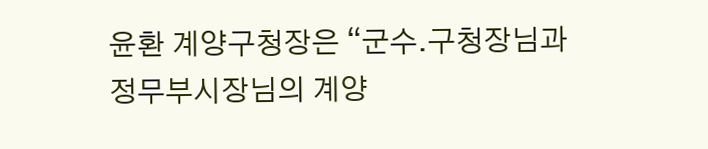윤환 계양구청장은 “군수․구청장님과 정무부시장님의 계양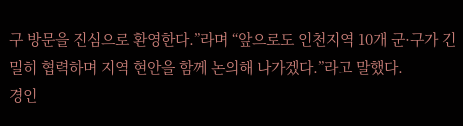구 방문을 진심으로 환영한다.”라며 “앞으로도 인천지역 10개 군·구가 긴밀히 협력하며 지역 현안을 함께 논의해 나가겠다.”라고 말했다.
경인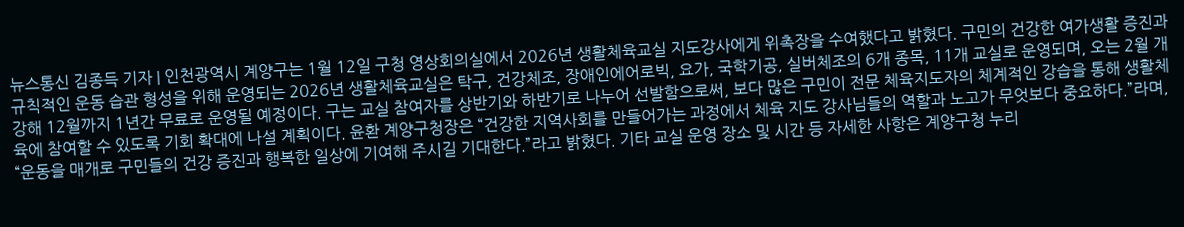뉴스통신 김종득 기자 | 인천광역시 계양구는 1월 12일 구청 영상회의실에서 2026년 생활체육교실 지도강사에게 위촉장을 수여했다고 밝혔다. 구민의 건강한 여가생활 증진과 규칙적인 운동 습관 형성을 위해 운영되는 2026년 생활체육교실은 탁구, 건강체조, 장애인에어로빅, 요가, 국학기공, 실버체조의 6개 종목, 11개 교실로 운영되며, 오는 2월 개강해 12월까지 1년간 무료로 운영될 예정이다. 구는 교실 참여자를 상반기와 하반기로 나누어 선발함으로써, 보다 많은 구민이 전문 체육지도자의 체계적인 강습을 통해 생활체육에 참여할 수 있도록 기회 확대에 나설 계획이다. 윤환 계양구청장은 “건강한 지역사회를 만들어가는 과정에서 체육 지도 강사님들의 역할과 노고가 무엇보다 중요하다.”라며, “운동을 매개로 구민들의 건강 증진과 행복한 일상에 기여해 주시길 기대한다.”라고 밝혔다. 기타 교실 운영 장소 및 시간 등 자세한 사항은 계양구청 누리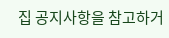집 공지사항을 참고하거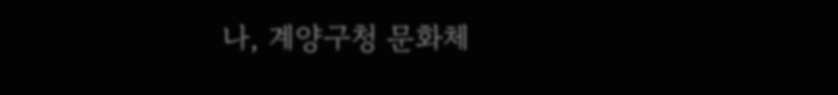나, 계양구청 문화체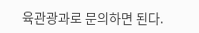육관광과로 문의하면 된다.